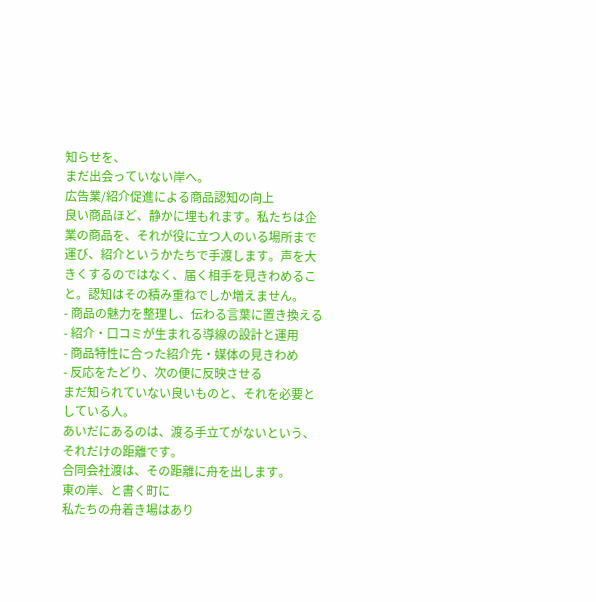知らせを、
まだ出会っていない岸へ。
広告業/紹介促進による商品認知の向上
良い商品ほど、静かに埋もれます。私たちは企業の商品を、それが役に立つ人のいる場所まで運び、紹介というかたちで手渡します。声を大きくするのではなく、届く相手を見きわめること。認知はその積み重ねでしか増えません。
- 商品の魅力を整理し、伝わる言葉に置き換える
- 紹介・口コミが生まれる導線の設計と運用
- 商品特性に合った紹介先・媒体の見きわめ
- 反応をたどり、次の便に反映させる
まだ知られていない良いものと、それを必要としている人。
あいだにあるのは、渡る手立てがないという、それだけの距離です。
合同会社渡は、その距離に舟を出します。
東の岸、と書く町に
私たちの舟着き場はあり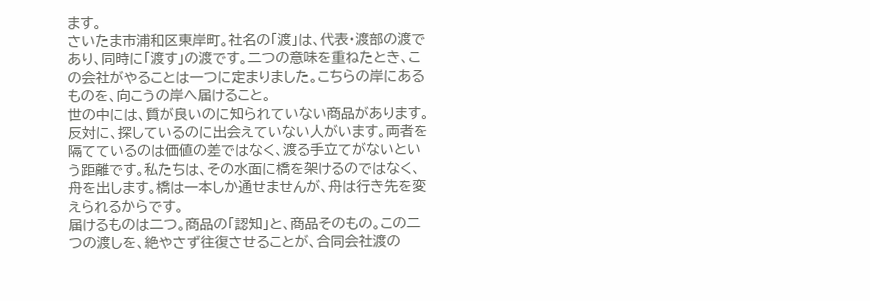ます。
さいたま市浦和区東岸町。社名の「渡」は、代表・渡部の渡であり、同時に「渡す」の渡です。二つの意味を重ねたとき、この会社がやることは一つに定まりました。こちらの岸にあるものを、向こうの岸へ届けること。
世の中には、質が良いのに知られていない商品があります。反対に、探しているのに出会えていない人がいます。両者を隔てているのは価値の差ではなく、渡る手立てがないという距離です。私たちは、その水面に橋を架けるのではなく、舟を出します。橋は一本しか通せませんが、舟は行き先を変えられるからです。
届けるものは二つ。商品の「認知」と、商品そのもの。この二つの渡しを、絶やさず往復させることが、合同会社渡の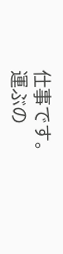仕事です。
運ぶの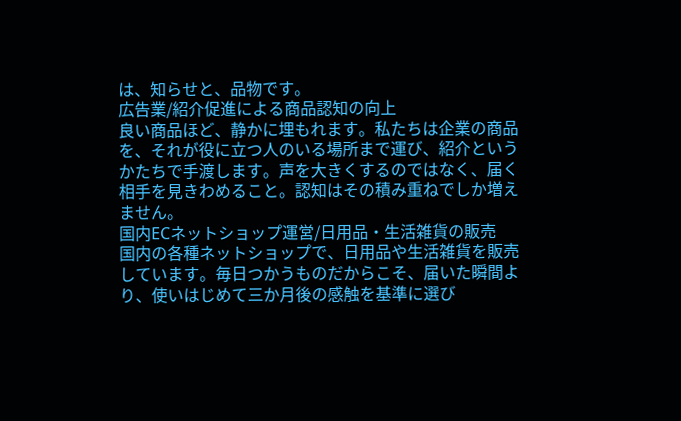は、知らせと、品物です。
広告業/紹介促進による商品認知の向上
良い商品ほど、静かに埋もれます。私たちは企業の商品を、それが役に立つ人のいる場所まで運び、紹介というかたちで手渡します。声を大きくするのではなく、届く相手を見きわめること。認知はその積み重ねでしか増えません。
国内ECネットショップ運営/日用品・生活雑貨の販売
国内の各種ネットショップで、日用品や生活雑貨を販売しています。毎日つかうものだからこそ、届いた瞬間より、使いはじめて三か月後の感触を基準に選び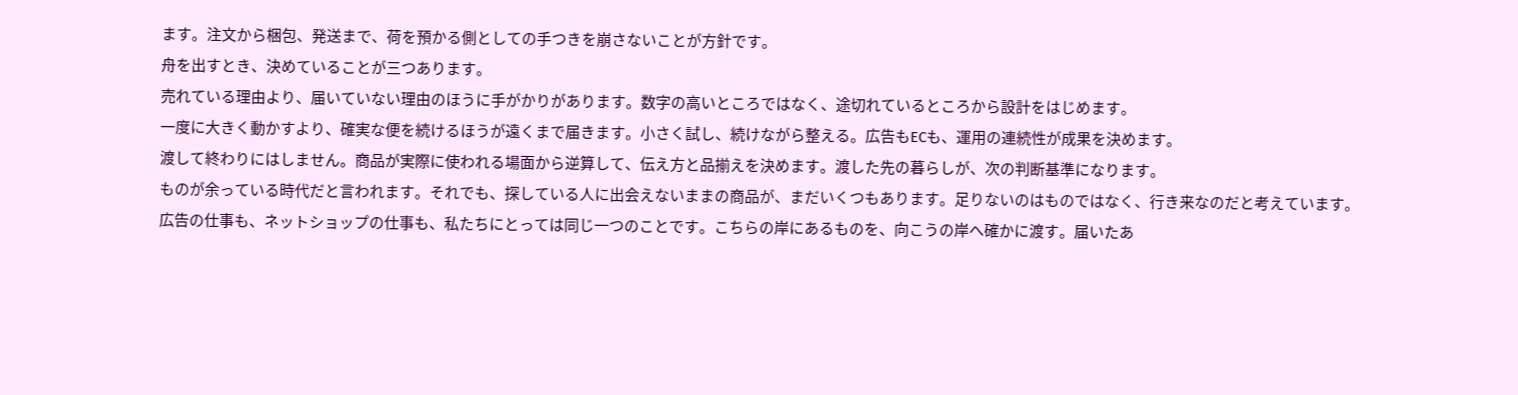ます。注文から梱包、発送まで、荷を預かる側としての手つきを崩さないことが方針です。
舟を出すとき、決めていることが三つあります。
売れている理由より、届いていない理由のほうに手がかりがあります。数字の高いところではなく、途切れているところから設計をはじめます。
一度に大きく動かすより、確実な便を続けるほうが遠くまで届きます。小さく試し、続けながら整える。広告もECも、運用の連続性が成果を決めます。
渡して終わりにはしません。商品が実際に使われる場面から逆算して、伝え方と品揃えを決めます。渡した先の暮らしが、次の判断基準になります。
ものが余っている時代だと言われます。それでも、探している人に出会えないままの商品が、まだいくつもあります。足りないのはものではなく、行き来なのだと考えています。
広告の仕事も、ネットショップの仕事も、私たちにとっては同じ一つのことです。こちらの岸にあるものを、向こうの岸へ確かに渡す。届いたあ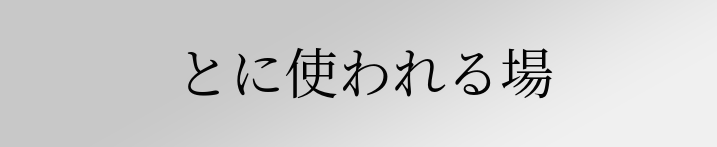とに使われる場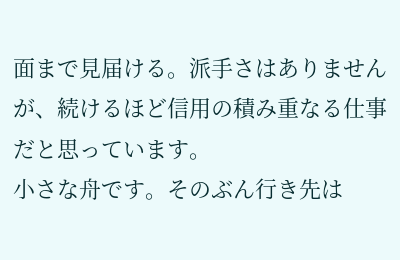面まで見届ける。派手さはありませんが、続けるほど信用の積み重なる仕事だと思っています。
小さな舟です。そのぶん行き先は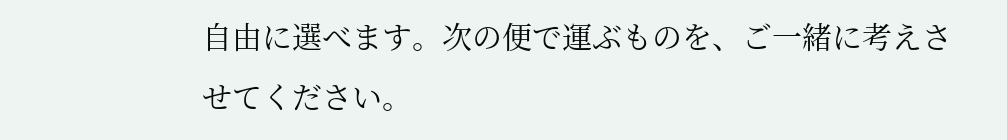自由に選べます。次の便で運ぶものを、ご一緒に考えさせてください。